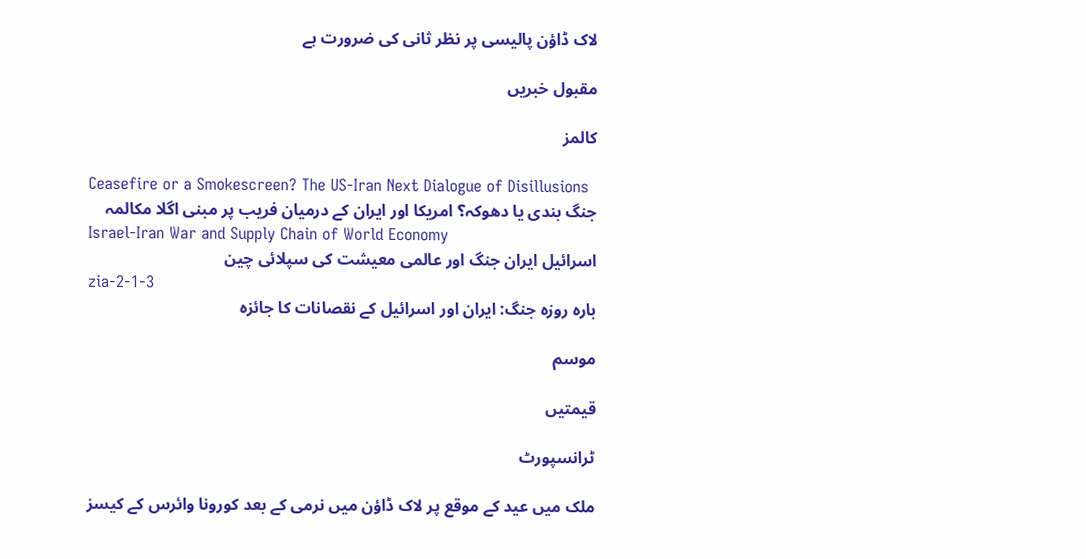لاک ڈاؤن پالیسی پر نظر ثانی کی ضرورت ہے

مقبول خبریں

کالمز

Ceasefire or a Smokescreen? The US-Iran Next Dialogue of Disillusions
جنگ بندی یا دھوکہ؟ امریکا اور ایران کے درمیان فریب پر مبنی اگلا مکالمہ
Israel-Iran War and Supply Chain of World Economy
اسرائیل ایران جنگ اور عالمی معیشت کی سپلائی چین
zia-2-1-3
بارہ روزہ جنگ: ایران اور اسرائیل کے نقصانات کا جائزہ

موسم

قیمتیں

ٹرانسپورٹ

ملک میں عید کے موقع پر لاک ڈاؤن میں نرمی کے بعد کورونا وائرس کے کیسز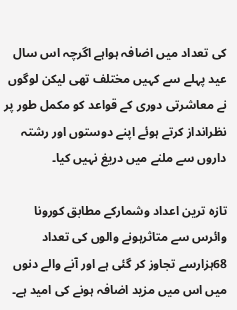کی تعداد میں اضافہ ہواہے اگرچہ اس سال عید پہلے سے کہیں مختلف تھی لیکن لوگوں نے معاشرتی دوری کے قواعد کو مکمل طور پر نظرانداز کرتے ہوئے اپنے دوستوں اور رشتہ داروں سے ملنے میں دریغ نہیں کیا۔

تازہ ترین اعداد وشمارکے مطابق کورونا وائرس سے متاثرہونے والوں کی تعداد 68ہزارسے تجاوز کر گئی ہے اور آنے والے دنوں میں اس میں مزید اضافہ ہونے کی امید ہے۔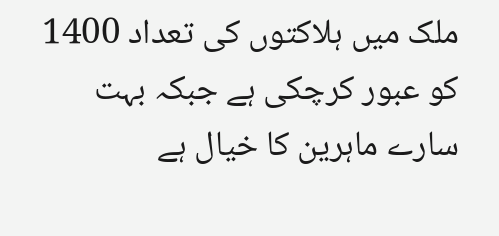ملک میں ہلاکتوں کی تعداد 1400 کو عبور کرچکی ہے جبکہ بہت سارے ماہرین کا خیال ہے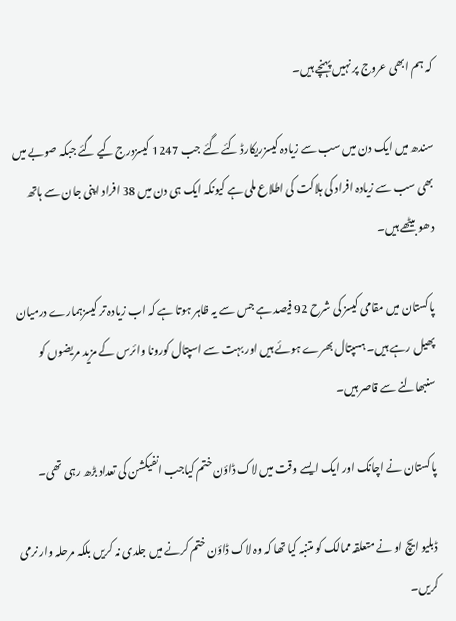کہ ہم ابھی عروج پر نہیں پہنچے ہیں۔

سندھ میں ایک دن میں سب سے زیادہ کیسزریکارڈ کئے گئے جب 1247 کیسزدرج کیے گئے جبکہ صوبے میں بھی سب سے زیادہ افراد کی ہلاکت کی اطلاع ملی ہے کیونکہ ایک ہی دن میں 38 افراد اپنی جان سے ہاتھ دھو بیٹھے ہیں۔

پاکستان میں مقامی کیسز کی شرح 92 فیصد ہے جس سے یہ ظاہر ہوتا ہے کہ اب زیادہ تر کیسزہمارے درمیان پھیل رہے ہیں۔ ہسپتال بھرے ہوئے ہیں اور بہت سے اسپتال کورونا وائرس کے مزید مریضوں کو سنبھالنے سے قاصر ہیں۔

پاکستان نے اچانک اور ایک ایسے وقت میں لاک ڈاؤن ختم کیاجب انفیکشن کی تعداد بڑھ رہی تھی۔

ڈبلیو ایچ او نے متعلقہ ممالک کو متنبہ کیا تھا کہ وہ لاک ڈاؤن ختم کرنے میں جلدی نہ کریں بلکہ مرحلہ وار نرمی کریں۔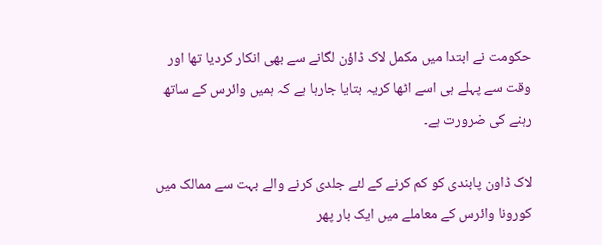حکومت نے ابتدا میں مکمل لاک ڈاؤن لگانے سے بھی انکار کردیا تھا اور وقت سے پہلے ہی اسے اٹھا کریہ بتایا جارہا ہے کہ ہمیں وائرس کے ساتھ رہنے کی ضرورت ہے۔

لاک ڈاون پابندی کو کم کرنے کے لئے جلدی کرنے والے بہت سے ممالک میں کورونا وائرس کے معاملے میں ایک بار پھر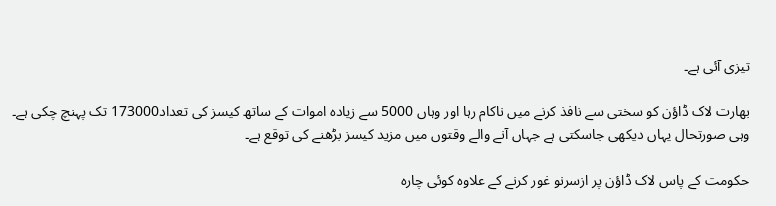تیزی آئی ہے۔

بھارت لاک ڈاؤن کو سختی سے نافذ کرنے میں ناکام رہا اور وہاں 5000 سے زیادہ اموات کے ساتھ کیسز کی تعداد173000 تک پہنچ چکی ہے۔ وہی صورتحال یہاں دیکھی جاسکتی ہے جہاں آنے والے وقتوں میں مزید کیسز بڑھنے کی توقع ہے۔

حکومت کے پاس لاک ڈاؤن پر ازسرنو غور کرنے کے علاوہ کوئی چارہ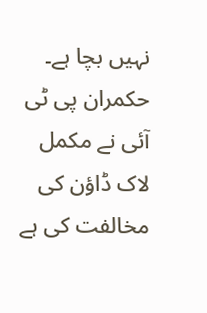نہیں بچا ہے۔ حکمران پی ٹی آئی نے مکمل لاک ڈاؤن کی مخالفت کی ہے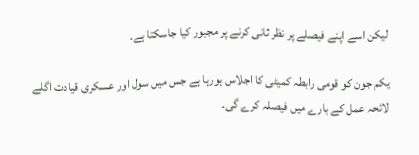لیکن اسے اپنے فیصلے پر نظر ثانی کرنے پر مجبور کیا جاسکتا ہے۔

یکم جون کو قومی رابطہ کمیٹی کا اجلاس ہورہا ہے جس میں سول اور عسکری قیادت اگلے لائحہ عمل کے بارے میں فیصلہ کرے گی۔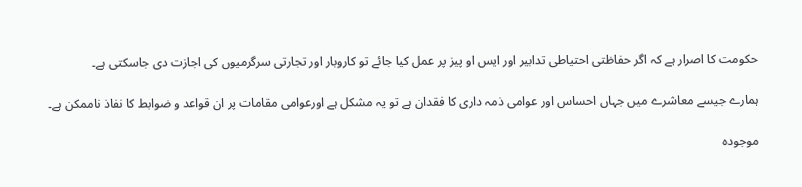حکومت کا اصرار ہے کہ اگر حفاظتی احتیاطی تدابیر اور ایس او پیز پر عمل کیا جائے تو کاروبار اور تجارتی سرگرمیوں کی اجازت دی جاسکتی ہے۔

ہمارے جیسے معاشرے میں جہاں احساس اور عوامی ذمہ داری کا فقدان ہے تو یہ مشکل ہے اورعوامی مقامات پر ان قواعد و ضوابط کا نفاذ ناممکن ہے۔

موجودہ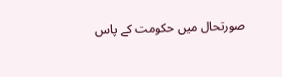صورتحال میں حکومت کے پاس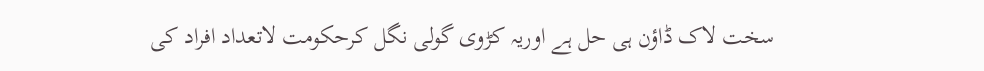سخت لاک ڈاؤن ہی حل ہے اوریہ کڑوی گولی نگل کرحکومت لاتعداد افراد کی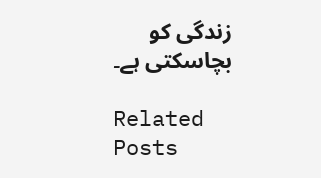زندگی کو بچاسکتی ہے۔

Related Posts